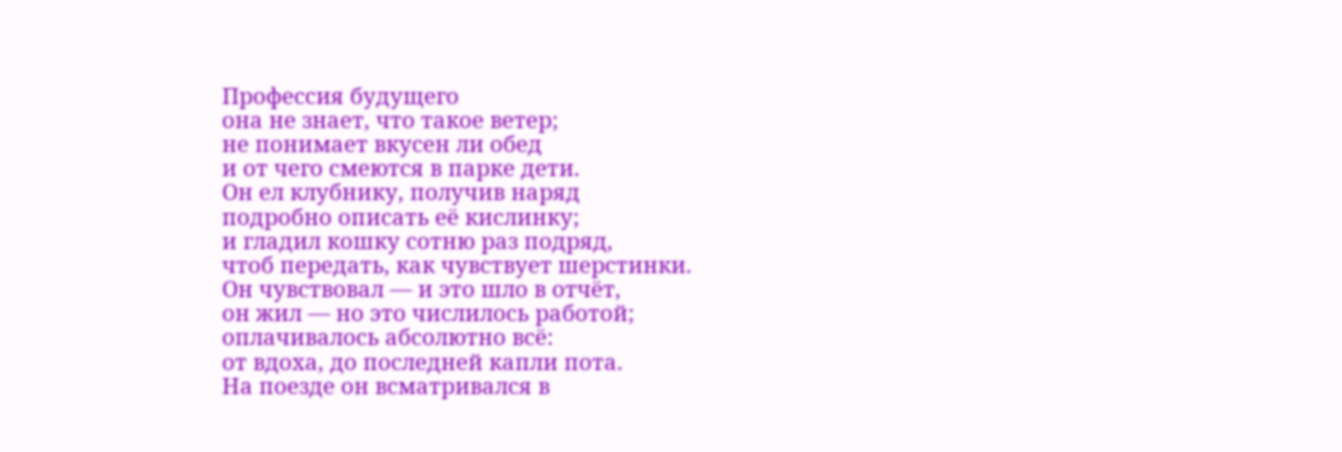Профессия будущего
она не знает, что такое ветер;
не понимает вкусен ли обед
и от чего смеются в парке дети.
Он ел клубнику, получив наряд
подробно описать её кислинку;
и гладил кошку сотню раз подряд,
чтоб передать, как чувствует шерстинки.
Он чувствовал — и это шло в отчёт,
он жил — но это числилось работой;
оплачивалось абсолютно всё:
от вдоха, до последней капли пота.
На поезде он всматривался в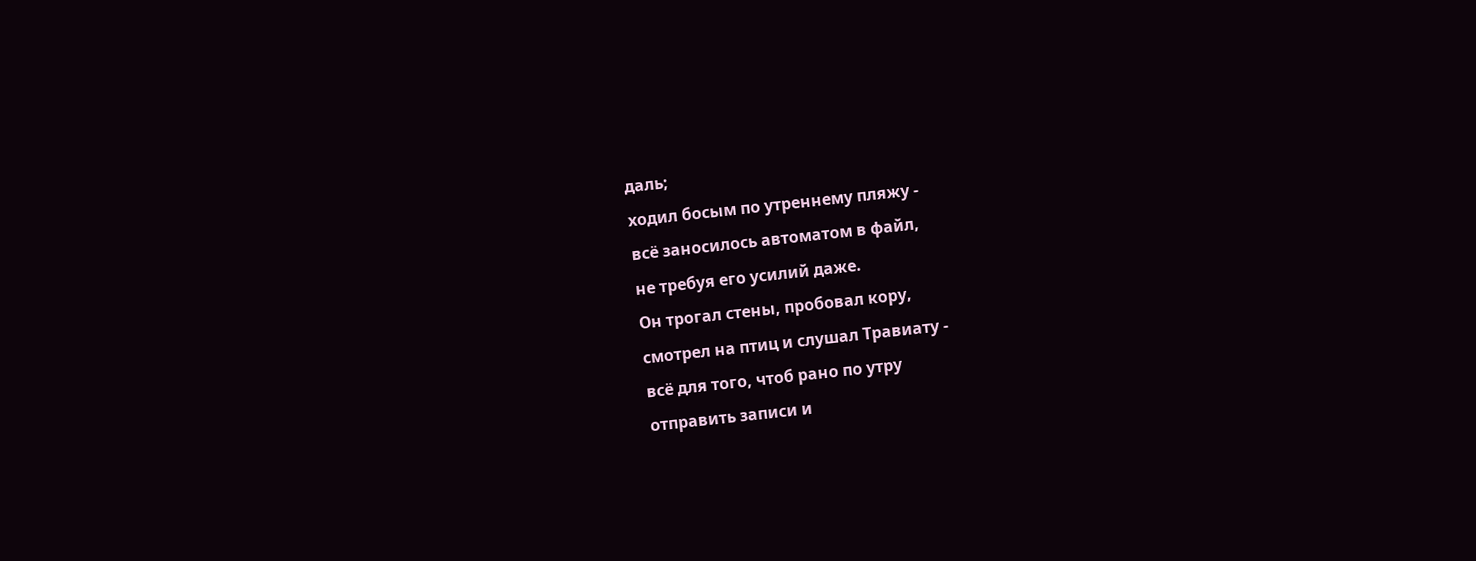даль;
ходил босым по утреннему пляжу -
всё заносилось автоматом в файл,
не требуя его усилий даже.
Он трогал стены, пробовал кору,
смотрел на птиц и слушал Травиату -
всё для того, чтоб рано по утру
отправить записи и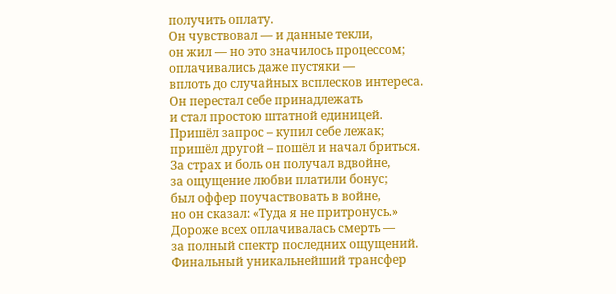получить оплату.
Он чувствовал — и данные текли,
он жил — но это значилось процессом;
оплачивались даже пустяки —
вплоть до случайных всплесков интереса.
Он перестал себе принадлежать
и стал простою штатной единицей.
Пришёл запрос – купил себе лежак;
пришёл другой – пошёл и начал бриться.
За страх и боль он получал вдвойне,
за ощущение любви платили бонус;
был оффер поучаствовать в войне,
но он сказал: «Туда я не притронусь.»
Дороже всех оплачивалась смерть —
за полный спектр последних ощущений.
Финальный уникальнейший трансфер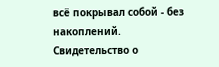всё покрывал собой - без накоплений.
Свидетельство о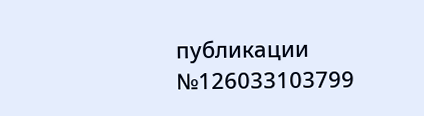публикации №126033103799